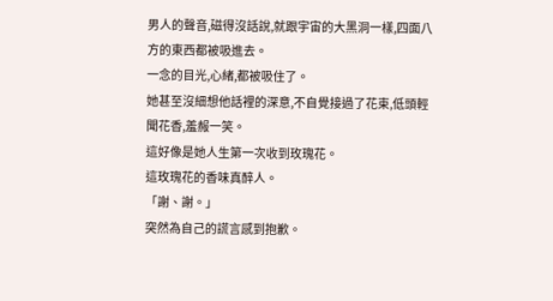男人的聲音,磁得沒話說,就跟宇宙的大黑洞一樣,四面八方的東西都被吸進去。
一念的目光,心緒,都被吸住了。
她甚至沒細想他話裡的深意,不自覺接過了花束,低頭輕聞花香,羞赧一笑。
這好像是她人生第一次收到玫瑰花。
這玫瑰花的香味真醉人。
「謝、謝。」
突然為自己的謊言感到抱歉。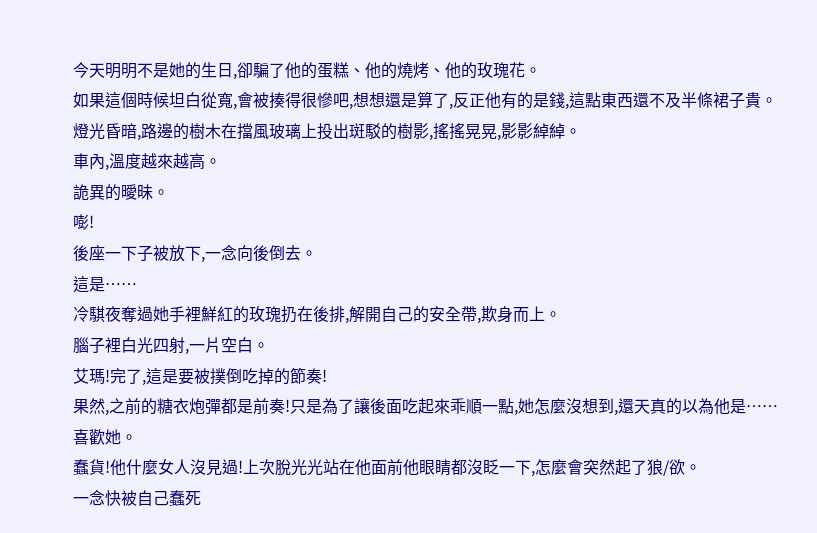今天明明不是她的生日,卻騙了他的蛋糕、他的燒烤、他的玫瑰花。
如果這個時候坦白從寬,會被揍得很慘吧,想想還是算了,反正他有的是錢,這點東西還不及半條裙子貴。
燈光昏暗,路邊的樹木在擋風玻璃上投出斑駁的樹影,搖搖晃晃,影影綽綽。
車內,溫度越來越高。
詭異的曖昧。
嘭!
後座一下子被放下,一念向後倒去。
這是……
冷騏夜奪過她手裡鮮紅的玫瑰扔在後排,解開自己的安全帶,欺身而上。
腦子裡白光四射,一片空白。
艾瑪!完了,這是要被撲倒吃掉的節奏!
果然,之前的糖衣炮彈都是前奏!只是為了讓後面吃起來乖順一點,她怎麼沒想到,還天真的以為他是……
喜歡她。
蠢貨!他什麼女人沒見過!上次脫光光站在他面前他眼睛都沒眨一下,怎麼會突然起了狼/欲。
一念快被自己蠢死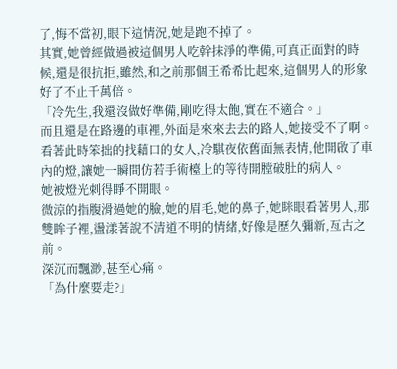了,悔不當初,眼下這情況,她是跑不掉了。
其實,她曾經做過被這個男人吃幹抹淨的準備,可真正面對的時候,還是很抗拒,雖然,和之前那個王希希比起來,這個男人的形象好了不止千萬倍。
「冷先生,我還沒做好準備,剛吃得太飽,實在不適合。」
而且還是在路邊的車裡,外面是來來去去的路人,她接受不了啊。
看著此時笨拙的找藉口的女人,冷騏夜依舊面無表情,他開啟了車內的燈,讓她一瞬間仿若手術檯上的等待開膛破肚的病人。
她被燈光刺得睜不開眼。
微涼的指腹滑過她的臉,她的眉毛,她的鼻子,她眯眼看著男人,那雙眸子裡,盪漾著說不清道不明的情緒,好像是歷久彌新,亙古之前。
深沉而飄渺,甚至心痛。
「為什麼要走?」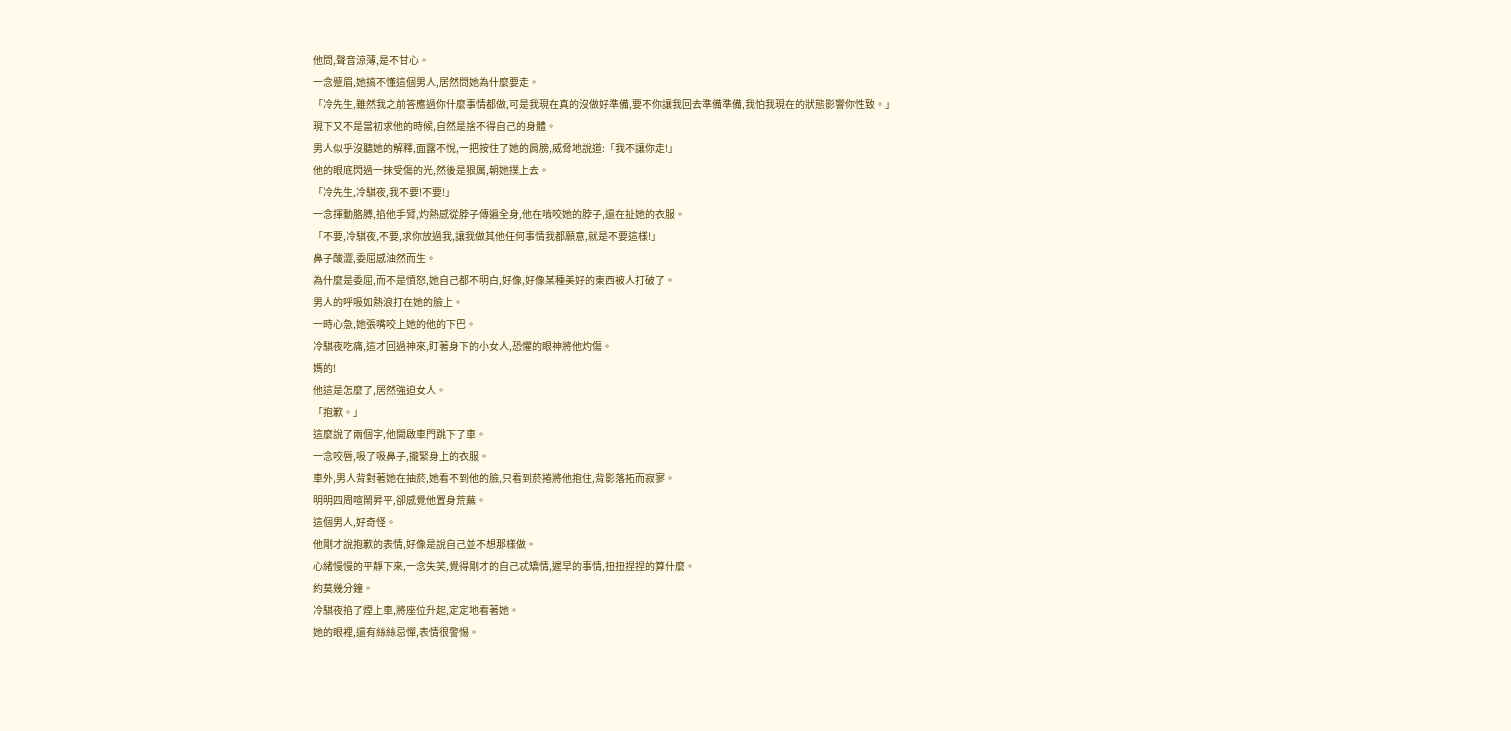他問,聲音涼薄,是不甘心。
一念蹙眉,她搞不懂這個男人,居然問她為什麼要走。
「冷先生,雖然我之前答應過你什麼事情都做,可是我現在真的沒做好準備,要不你讓我回去準備準備,我怕我現在的狀態影響你性致。」
現下又不是當初求他的時候,自然是捨不得自己的身體。
男人似乎沒聽她的解釋,面露不悅,一把按住了她的肩膀,威脅地說道:「我不讓你走!」
他的眼底閃過一抹受傷的光,然後是狠厲,朝她撲上去。
「冷先生,冷騏夜,我不要!不要!」
一念揮動胳膊,掐他手臂,灼熱感從脖子傳遍全身,他在啃咬她的脖子,還在扯她的衣服。
「不要,冷騏夜,不要,求你放過我,讓我做其他任何事情我都願意,就是不要這樣!」
鼻子酸澀,委屈感油然而生。
為什麼是委屈,而不是憤怒,她自己都不明白,好像,好像某種美好的東西被人打破了。
男人的呼吸如熱浪打在她的臉上。
一時心急,她張嘴咬上她的他的下巴。
冷騏夜吃痛,這才回過神來,盯著身下的小女人,恐懼的眼神將他灼傷。
媽的!
他這是怎麼了,居然強迫女人。
「抱歉。」
這麼說了兩個字,他開啟車門跳下了車。
一念咬唇,吸了吸鼻子,攏緊身上的衣服。
車外,男人背對著她在抽菸,她看不到他的臉,只看到菸捲將他抱住,背影落拓而寂寥。
明明四周喧鬧昇平,卻感覺他置身荒蕪。
這個男人,好奇怪。
他剛才說抱歉的表情,好像是說自己並不想那樣做。
心緒慢慢的平靜下來,一念失笑,覺得剛才的自己忒矯情,遲早的事情,扭扭捏捏的算什麼。
約莫幾分鐘。
冷騏夜掐了煙上車,將座位升起,定定地看著她。
她的眼裡,還有絲絲忌憚,表情很警惕。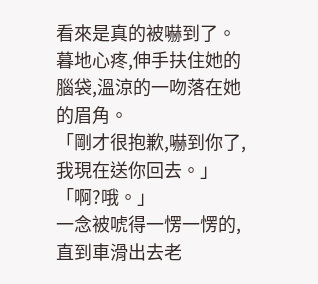看來是真的被嚇到了。
暮地心疼,伸手扶住她的腦袋,溫涼的一吻落在她的眉角。
「剛才很抱歉,嚇到你了,我現在送你回去。」
「啊?哦。」
一念被唬得一愣一愣的,直到車滑出去老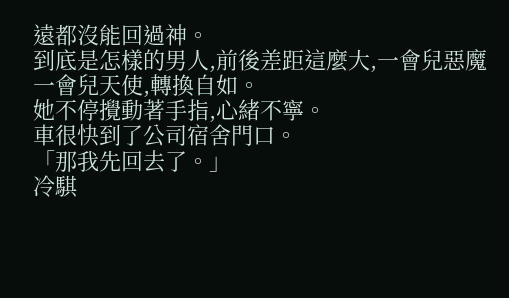遠都沒能回過神。
到底是怎樣的男人,前後差距這麼大,一會兒惡魔一會兒天使,轉換自如。
她不停攪動著手指,心緒不寧。
車很快到了公司宿舍門口。
「那我先回去了。」
冷騏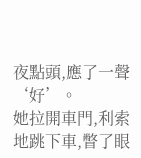夜點頭,應了一聲‘好’。
她拉開車門,利索地跳下車,瞥了眼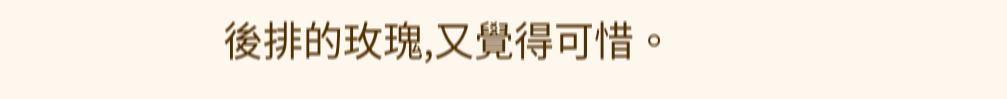後排的玫瑰,又覺得可惜。